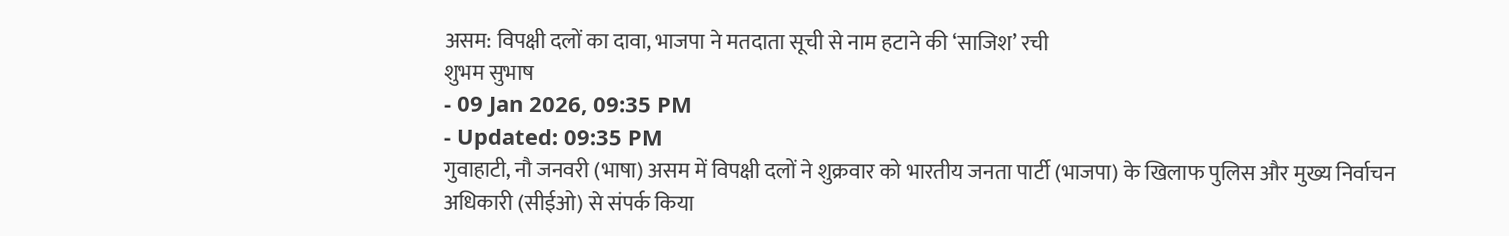असम: विपक्षी दलों का दावा, भाजपा ने मतदाता सूची से नाम हटाने की ‘साजिश’ रची
शुभम सुभाष
- 09 Jan 2026, 09:35 PM
- Updated: 09:35 PM
गुवाहाटी, नौ जनवरी (भाषा) असम में विपक्षी दलों ने शुक्रवार को भारतीय जनता पार्टी (भाजपा) के खिलाफ पुलिस और मुख्य निर्वाचन अधिकारी (सीईओ) से संपर्क किया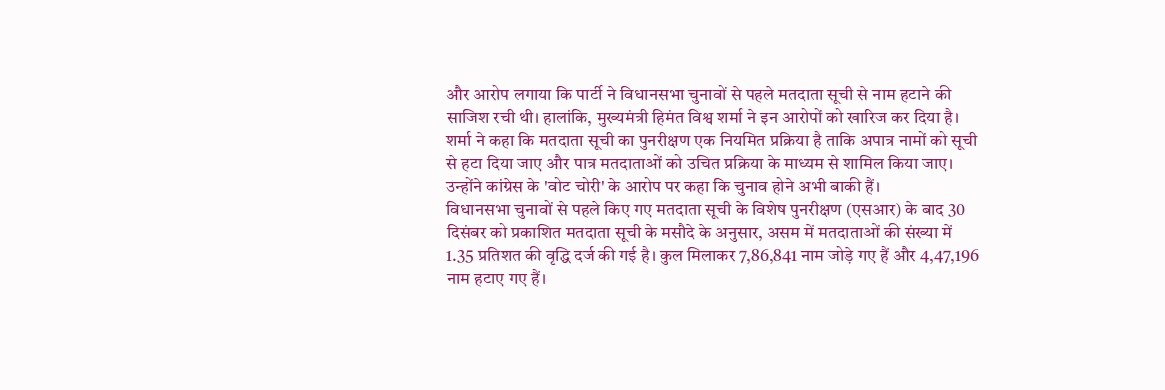और आरोप लगाया कि पार्टी ने विधानसभा चुनावों से पहले मतदाता सूची से नाम हटाने की साजिश रची थी। हालांकि, मुख्यमंत्री हिमंत विश्व शर्मा ने इन आरोपों को खारिज कर दिया है।
शर्मा ने कहा कि मतदाता सूची का पुनरीक्षण एक नियमित प्रक्रिया है ताकि अपात्र नामों को सूची से हटा दिया जाए और पात्र मतदाताओं को उचित प्रक्रिया के माध्यम से शामिल किया जाए।
उन्होंने कांग्रेस के 'वोट चोरी' के आरोप पर कहा कि चुनाव होने अभी बाकी हैं।
विधानसभा चुनावों से पहले किए गए मतदाता सूची के विशेष पुनरीक्षण (एसआर) के बाद 30 दिसंबर को प्रकाशित मतदाता सूची के मसौदे के अनुसार, असम में मतदाताओं की संख्या में 1.35 प्रतिशत की वृद्धि दर्ज की गई है। कुल मिलाकर 7,86,841 नाम जोड़े गए हैं और 4,47,196 नाम हटाए गए हैं।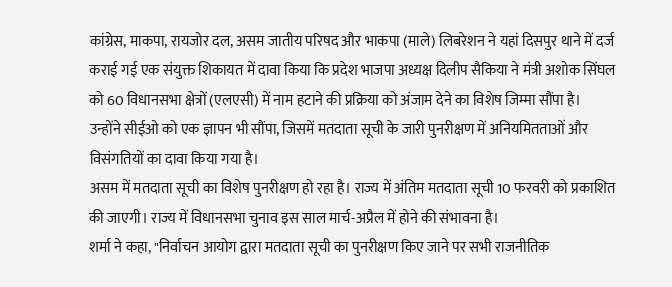कांग्रेस, माकपा, रायजोर दल, असम जातीय परिषद और भाकपा (माले) लिबरेशन ने यहां दिसपुर थाने में दर्ज कराई गई एक संयुक्त शिकायत में दावा किया कि प्रदेश भाजपा अध्यक्ष दिलीप सैकिया ने मंत्री अशोक सिंघल को 60 विधानसभा क्षेत्रों (एलएसी) में नाम हटाने की प्रक्रिया को अंजाम देने का विशेष जिम्मा सौंपा है।
उन्होंने सीईओ को एक ज्ञापन भी सौंपा, जिसमें मतदाता सूची के जारी पुनरीक्षण में अनियमितताओं और विसंगतियों का दावा किया गया है।
असम में मतदाता सूची का विशेष पुनरीक्षण हो रहा है। राज्य में अंतिम मतदाता सूची 10 फरवरी को प्रकाशित की जाएगी। राज्य में विधानसभा चुनाव इस साल मार्च-अप्रैल में होने की संभावना है।
शर्मा ने कहा, "निर्वाचन आयोग द्वारा मतदाता सूची का पुनरीक्षण किए जाने पर सभी राजनीतिक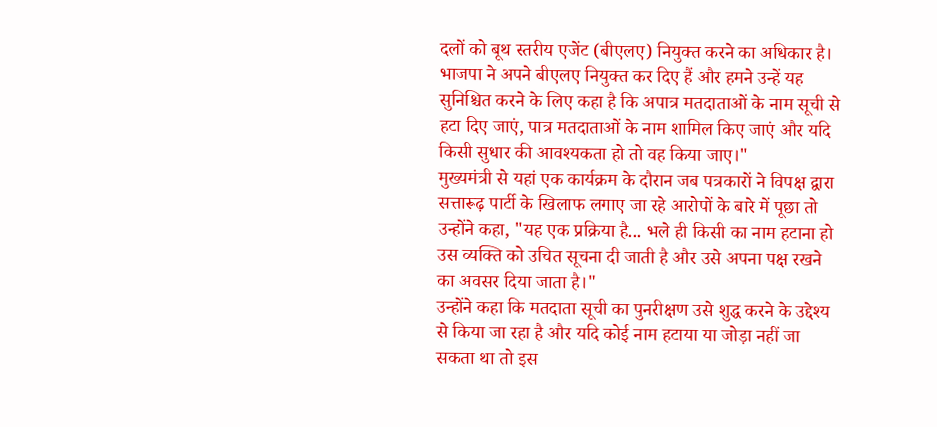दलों को बूथ स्तरीय एजेंट (बीएलए) नियुक्त करने का अधिकार है। भाजपा ने अपने बीएलए नियुक्त कर दिए हैं और हमने उन्हें यह सुनिश्चित करने के लिए कहा है कि अपात्र मतदाताओं के नाम सूची से हटा दिए जाएं, पात्र मतदाताओं के नाम शामिल किए जाएं और यदि किसी सुधार की आवश्यकता हो तो वह किया जाए।"
मुख्यमंत्री से यहां एक कार्यक्रम के दौरान जब पत्रकारों ने विपक्ष द्वारा सत्तारूढ़ पार्टी के खिलाफ लगाए जा रहे आरोपों के बारे में पूछा तो उन्होंने कहा, "यह एक प्रक्रिया है... भले ही किसी का नाम हटाना हो उस व्यक्ति को उचित सूचना दी जाती है और उसे अपना पक्ष रखने का अवसर दिया जाता है।"
उन्होंने कहा कि मतदाता सूची का पुनरीक्षण उसे शुद्ध करने के उद्देश्य से किया जा रहा है और यदि कोई नाम हटाया या जोड़ा नहीं जा सकता था तो इस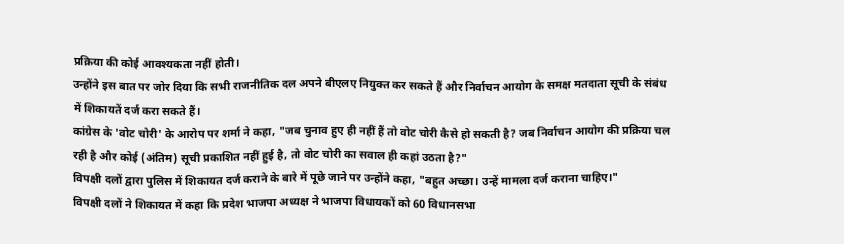प्रक्रिया की कोई आवश्यकता नहीं होती।
उन्होंने इस बात पर जोर दिया कि सभी राजनीतिक दल अपने बीएलए नियुक्त कर सकते हैं और निर्वाचन आयोग के समक्ष मतदाता सूची के संबंध में शिकायतें दर्ज करा सकते हैं।
कांग्रेस के 'वोट चोरी' के आरोप पर शर्मा ने कहा, "जब चुनाव हुए ही नहीं हैं तो वोट चोरी कैसे हो सकती है? जब निर्वाचन आयोग की प्रक्रिया चल रही है और कोई (अंतिम) सूची प्रकाशित नहीं हुई है, तो वोट चोरी का सवाल ही कहां उठता है?"
विपक्षी दलों द्वारा पुलिस में शिकायत दर्ज कराने के बारे में पूछे जाने पर उन्होंने कहा, "बहुत अच्छा। उन्हें मामला दर्ज कराना चाहिए।"
विपक्षी दलों ने शिकायत में कहा कि प्रदेश भाजपा अध्यक्ष ने भाजपा विधायकों को 60 विधानसभा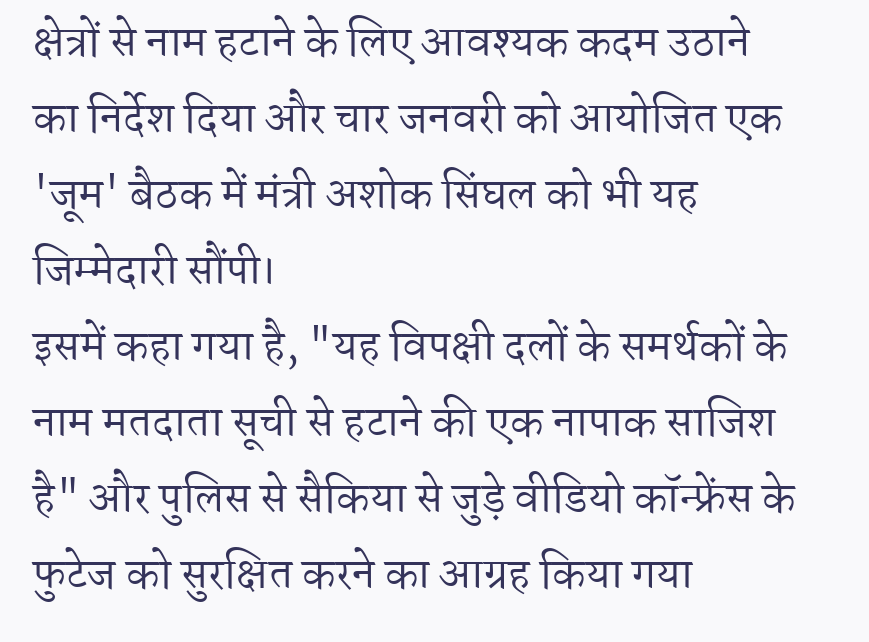क्षेत्रों से नाम हटाने के लिए आवश्यक कदम उठाने का निर्देश दिया और चार जनवरी को आयोजित एक 'जूम' बैठक में मंत्री अशोक सिंघल को भी यह जिम्मेदारी सौंपी।
इसमें कहा गया है, "यह विपक्षी दलों के समर्थकों के नाम मतदाता सूची से हटाने की एक नापाक साजिश है" और पुलिस से सैकिया से जुड़े वीडियो कॉन्फ्रेंस के फुटेज को सुरक्षित करने का आग्रह किया गया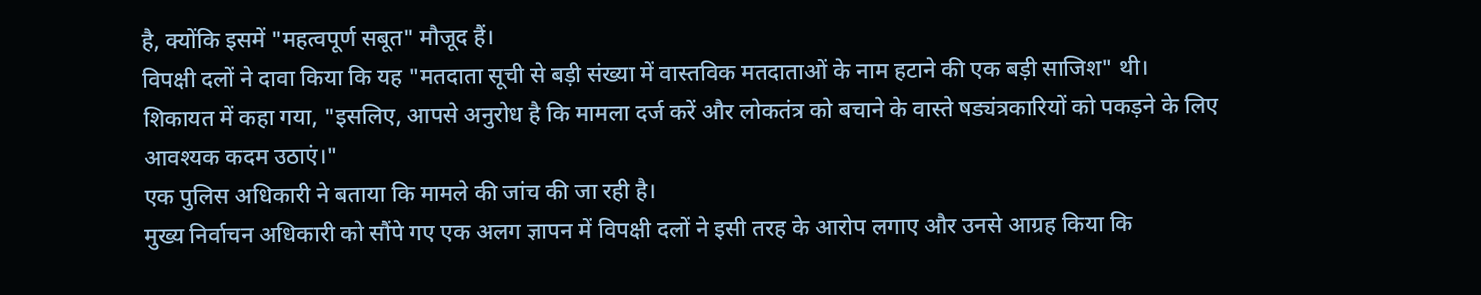है, क्योंकि इसमें "महत्वपूर्ण सबूत" मौजूद हैं।
विपक्षी दलों ने दावा किया कि यह "मतदाता सूची से बड़ी संख्या में वास्तविक मतदाताओं के नाम हटाने की एक बड़ी साजिश" थी।
शिकायत में कहा गया, "इसलिए, आपसे अनुरोध है कि मामला दर्ज करें और लोकतंत्र को बचाने के वास्ते षड्यंत्रकारियों को पकड़ने के लिए आवश्यक कदम उठाएं।"
एक पुलिस अधिकारी ने बताया कि मामले की जांच की जा रही है।
मुख्य निर्वाचन अधिकारी को सौंपे गए एक अलग ज्ञापन में विपक्षी दलों ने इसी तरह के आरोप लगाए और उनसे आग्रह किया कि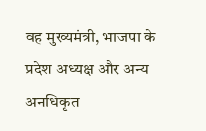वह मुख्यमंत्री, भाजपा के प्रदेश अध्यक्ष और अन्य अनधिकृत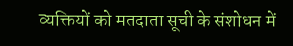व्यक्तियों को मतदाता सूची के संशोधन में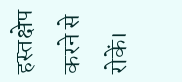हस्तक्षेप करने से रोकें।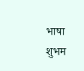भाषा
शुभम